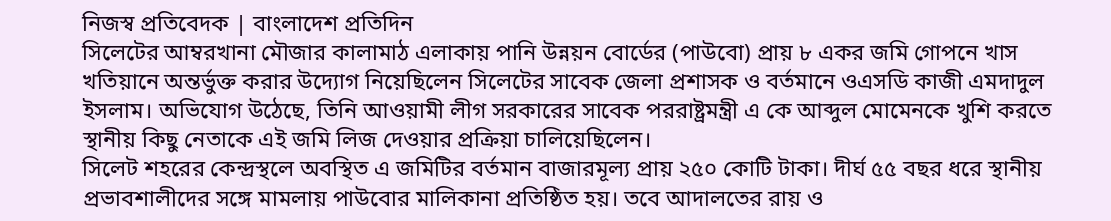নিজস্ব প্রতিবেদক | বাংলাদেশ প্রতিদিন
সিলেটের আম্বরখানা মৌজার কালামাঠ এলাকায় পানি উন্নয়ন বোর্ডের (পাউবো) প্রায় ৮ একর জমি গোপনে খাস খতিয়ানে অন্তর্ভুক্ত করার উদ্যোগ নিয়েছিলেন সিলেটের সাবেক জেলা প্রশাসক ও বর্তমানে ওএসডি কাজী এমদাদুল ইসলাম। অভিযোগ উঠেছে, তিনি আওয়ামী লীগ সরকারের সাবেক পররাষ্ট্রমন্ত্রী এ কে আব্দুল মোমেনকে খুশি করতে স্থানীয় কিছু নেতাকে এই জমি লিজ দেওয়ার প্রক্রিয়া চালিয়েছিলেন।
সিলেট শহরের কেন্দ্রস্থলে অবস্থিত এ জমিটির বর্তমান বাজারমূল্য প্রায় ২৫০ কোটি টাকা। দীর্ঘ ৫৫ বছর ধরে স্থানীয় প্রভাবশালীদের সঙ্গে মামলায় পাউবোর মালিকানা প্রতিষ্ঠিত হয়। তবে আদালতের রায় ও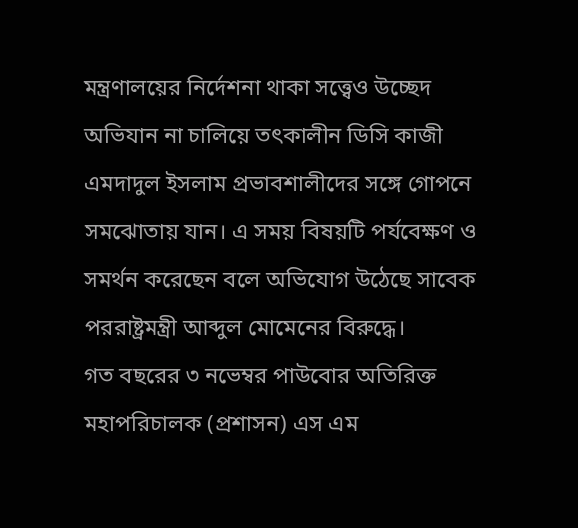মন্ত্রণালয়ের নির্দেশনা থাকা সত্ত্বেও উচ্ছেদ অভিযান না চালিয়ে তৎকালীন ডিসি কাজী এমদাদুল ইসলাম প্রভাবশালীদের সঙ্গে গোপনে সমঝোতায় যান। এ সময় বিষয়টি পর্যবেক্ষণ ও সমর্থন করেছেন বলে অভিযোগ উঠেছে সাবেক পররাষ্ট্রমন্ত্রী আব্দুল মোমেনের বিরুদ্ধে।
গত বছরের ৩ নভেম্বর পাউবোর অতিরিক্ত মহাপরিচালক (প্রশাসন) এস এম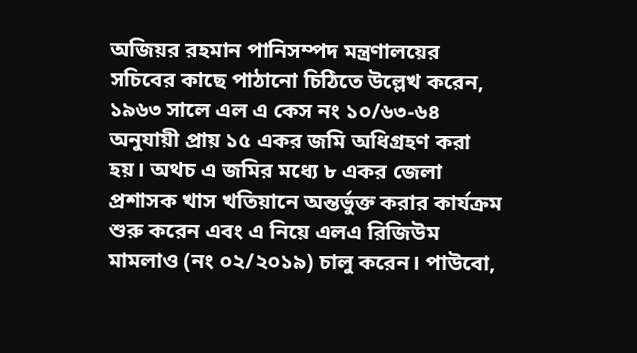অজিয়র রহমান পানিসম্পদ মন্ত্রণালয়ের সচিবের কাছে পাঠানো চিঠিতে উল্লেখ করেন, ১৯৬৩ সালে এল এ কেস নং ১০/৬৩-৬৪ অনুযায়ী প্রায় ১৫ একর জমি অধিগ্রহণ করা হয়। অথচ এ জমির মধ্যে ৮ একর জেলা প্রশাসক খাস খতিয়ানে অন্তর্ভুক্ত করার কার্যক্রম শুরু করেন এবং এ নিয়ে এলএ রিজিউম মামলাও (নং ০২/২০১৯) চালু করেন। পাউবো,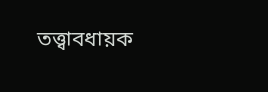তত্ত্বাবধায়ক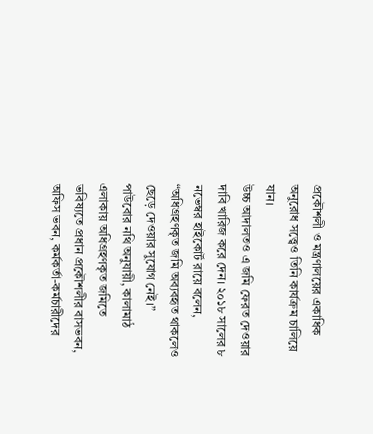প্রকৌশলী ও মন্ত্রণালয়ের একাধিক অনুরোধ সত্ত্বেও তিনি কার্যক্রম চালিয়ে যান।
উচ্চ আদালতও এ জমি ফেরত দেওয়ার দাবি খারিজ করে দেন। ২০১৮ সালের ৮ নভেম্বর হাইকোর্ট রায়ে বলেন, “অধিগ্রহণকৃত জমি অব্যবহৃত থাকলেও ছেড়ে দেওয়ার সুযোগ নেই।”
পাউবোর নথি অনুযায়ী, কালামাঠ এলাকায় অধিগ্রহণকৃত জমিতে ভবিষ্যতে প্রধান প্রকৌশলীর বাসভবন, অফিস ভবন, কর্মকর্তা-কর্মচারীদের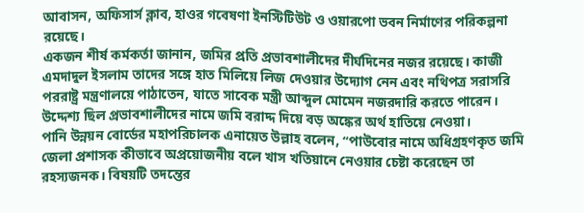আবাসন, অফিসার্স ক্লাব, হাওর গবেষণা ইনস্টিটিউট ও ওয়ারপো ভবন নির্মাণের পরিকল্পনা রয়েছে।
একজন শীর্ষ কর্মকর্তা জানান, জমির প্রতি প্রভাবশালীদের দীর্ঘদিনের নজর রয়েছে। কাজী এমদাদুল ইসলাম তাদের সঙ্গে হাত মিলিয়ে লিজ দেওয়ার উদ্যোগ নেন এবং নথিপত্র সরাসরি পররাষ্ট্র মন্ত্রণালয়ে পাঠাতেন, যাতে সাবেক মন্ত্রী আব্দুল মোমেন নজরদারি করতে পারেন। উদ্দেশ্য ছিল প্রভাবশালীদের নামে জমি বরাদ্দ দিয়ে বড় অঙ্কের অর্থ হাতিয়ে নেওয়া।
পানি উন্নয়ন বোর্ডের মহাপরিচালক এনায়েত উল্লাহ বলেন, “পাউবোর নামে অধিগ্রহণকৃত জমি জেলা প্রশাসক কীভাবে অপ্রয়োজনীয় বলে খাস খতিয়ানে নেওয়ার চেষ্টা করেছেন তা রহস্যজনক। বিষয়টি তদন্তের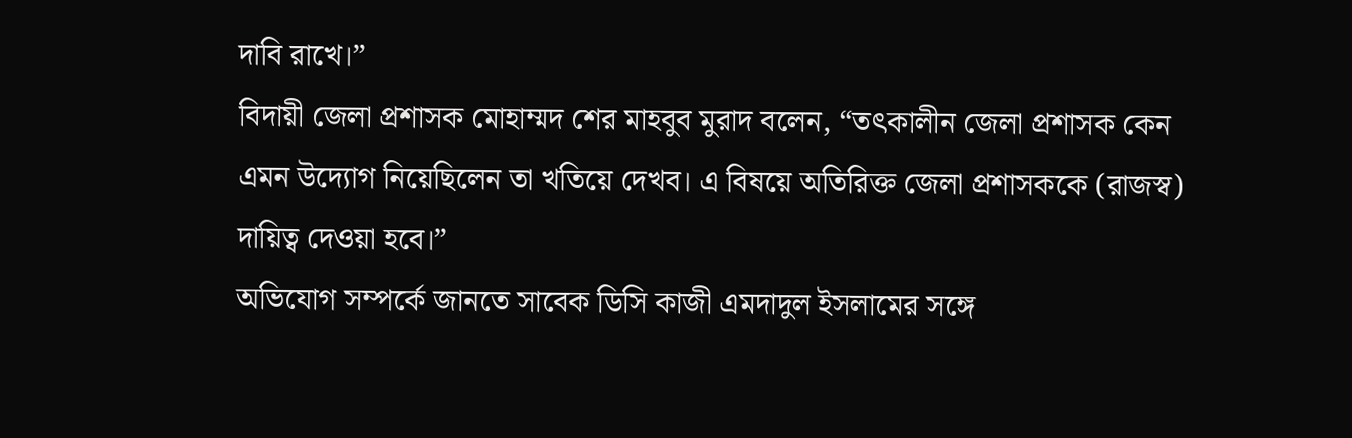দাবি রাখে।”
বিদায়ী জেলা প্রশাসক মোহাম্মদ শের মাহবুব মুরাদ বলেন, “তৎকালীন জেলা প্রশাসক কেন এমন উদ্যোগ নিয়েছিলেন তা খতিয়ে দেখব। এ বিষয়ে অতিরিক্ত জেলা প্রশাসককে (রাজস্ব) দায়িত্ব দেওয়া হবে।”
অভিযোগ সম্পর্কে জানতে সাবেক ডিসি কাজী এমদাদুল ইসলামের সঙ্গে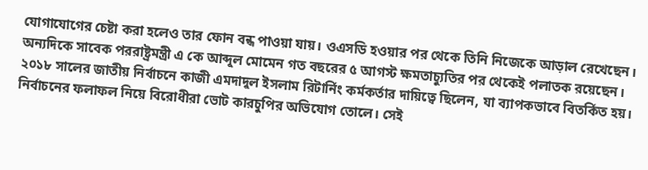যোগাযোগের চেষ্টা করা হলেও তার ফোন বন্ধ পাওয়া যায়। ওএসডি হওয়ার পর থেকে তিনি নিজেকে আড়াল রেখেছেন। অন্যদিকে সাবেক পররাষ্ট্রমন্ত্রী এ কে আব্দুল মোমেন গত বছরের ৫ আগস্ট ক্ষমতাচ্যুতির পর থেকেই পলাতক রয়েছেন।
২০১৮ সালের জাতীয় নির্বাচনে কাজী এমদাদুল ইসলাম রিটার্নিং কর্মকর্তার দায়িত্বে ছিলেন, যা ব্যাপকভাবে বিতর্কিত হয়। নির্বাচনের ফলাফল নিয়ে বিরোধীরা ভোট কারচুপির অভিযোগ তোলে। সেই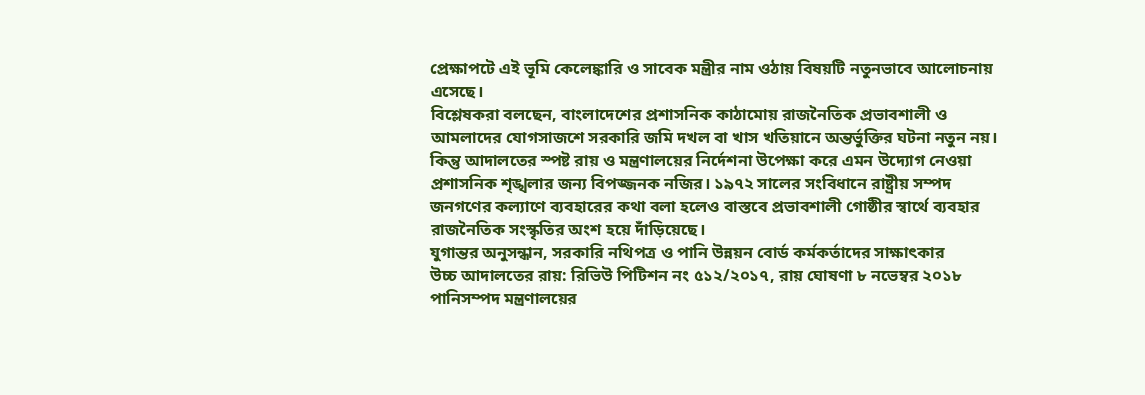প্রেক্ষাপটে এই ভূমি কেলেঙ্কারি ও সাবেক মন্ত্রীর নাম ওঠায় বিষয়টি নতুনভাবে আলোচনায় এসেছে।
বিশ্লেষকরা বলছেন, বাংলাদেশের প্রশাসনিক কাঠামোয় রাজনৈতিক প্রভাবশালী ও আমলাদের যোগসাজশে সরকারি জমি দখল বা খাস খতিয়ানে অন্তর্ভুক্তির ঘটনা নতুন নয়। কিন্তু আদালতের স্পষ্ট রায় ও মন্ত্রণালয়ের নির্দেশনা উপেক্ষা করে এমন উদ্যোগ নেওয়া প্রশাসনিক শৃঙ্খলার জন্য বিপজ্জনক নজির। ১৯৭২ সালের সংবিধানে রাষ্ট্রীয় সম্পদ জনগণের কল্যাণে ব্যবহারের কথা বলা হলেও বাস্তবে প্রভাবশালী গোষ্ঠীর স্বার্থে ব্যবহার রাজনৈতিক সংস্কৃতির অংশ হয়ে দাঁড়িয়েছে।
যুগান্তর অনুসন্ধান, সরকারি নথিপত্র ও পানি উন্নয়ন বোর্ড কর্মকর্তাদের সাক্ষাৎকার
উচ্চ আদালতের রায়: রিভিউ পিটিশন নং ৫১২/২০১৭, রায় ঘোষণা ৮ নভেম্বর ২০১৮
পানিসম্পদ মন্ত্রণালয়ের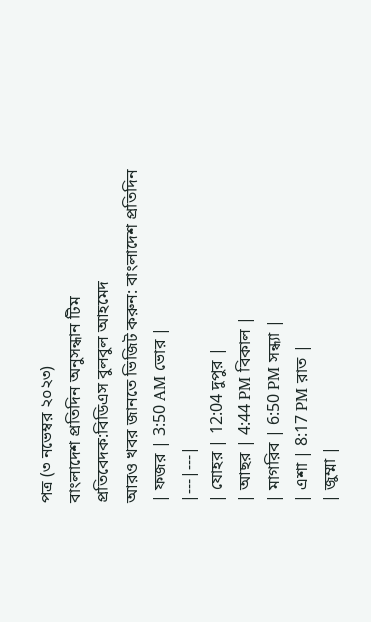পত্র (৩ নভেম্বর ২০২৩)
বাংলাদেশ প্রতিদিন অনুসন্ধান টিম
প্রতিবেদক:বিডিএস বুলবুল আহমেদ
আরও খবর জানতে ভিজিট করুন: বাংলাদেশ প্রতিদিন
| ফজর | 3:50 AM ভোর |
|---|---|
| যোহর | 12:04 দুপুর |
| আছর | 4:44 PM বিকাল |
| মাগরিব | 6:50 PM সন্ধ্যা |
| এশা | 8:17 PM রাত |
| জুম্মা |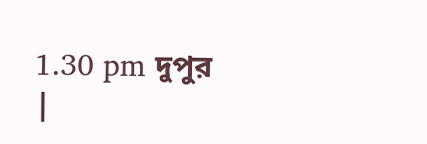1.30 pm দুপুর |